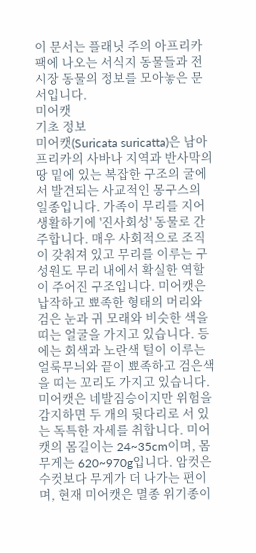이 문서는 플래닛 주의 아프리카 팩에 나오는 서식지 동물들과 전시장 동물의 정보를 모아놓은 문서입니다.
미어캣
기초 정보
미어캣(Suricata suricatta)은 남아프리카의 사바나 지역과 반사막의 땅 밑에 있는 복잡한 구조의 굴에서 발견되는 사교적인 몽구스의 일종입니다. 가족이 무리를 지어 생활하기에 '진사회성' 동물로 간주합니다. 매우 사회적으로 조직이 갖춰져 있고 무리를 이루는 구성원도 무리 내에서 확실한 역할이 주어진 구조입니다. 미어캣은 납작하고 뾰족한 형태의 머리와 검은 눈과 귀 모래와 비슷한 색을 띠는 얼굴을 가지고 있습니다. 등에는 회색과 노란색 털이 이루는 얼룩무늬와 끝이 뾰족하고 검은색을 띠는 꼬리도 가지고 있습니다. 미어캣은 네발짐승이지만 위험을 감지하면 두 개의 뒷다리로 서 있는 독특한 자세를 취합니다. 미어캣의 몸길이는 24~35cm이며, 몸무게는 620~970g입니다. 암컷은 수컷보다 무게가 더 나가는 편이며, 현재 미어캣은 멸종 위기종이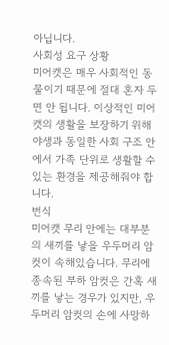아닙니다.
사회성 요구 상황
미어캣은 매우 사회적인 동물이기 때문에 절대 혼자 두면 안 됩니다. 이상적인 미어캣의 생활을 보장하기 위해 야생과 동일한 사회 구조 안에서 가족 단위로 생활할 수 있는 환경을 제공해줘야 합니다.
번식
미어캣 무리 안에는 대부분의 새끼를 낳을 우두머리 암컷이 속해있습니다. 무리에 종속된 부하 암컷은 간혹 새끼를 낳는 경우가 있지만, 우두머리 암컷의 손에 사망하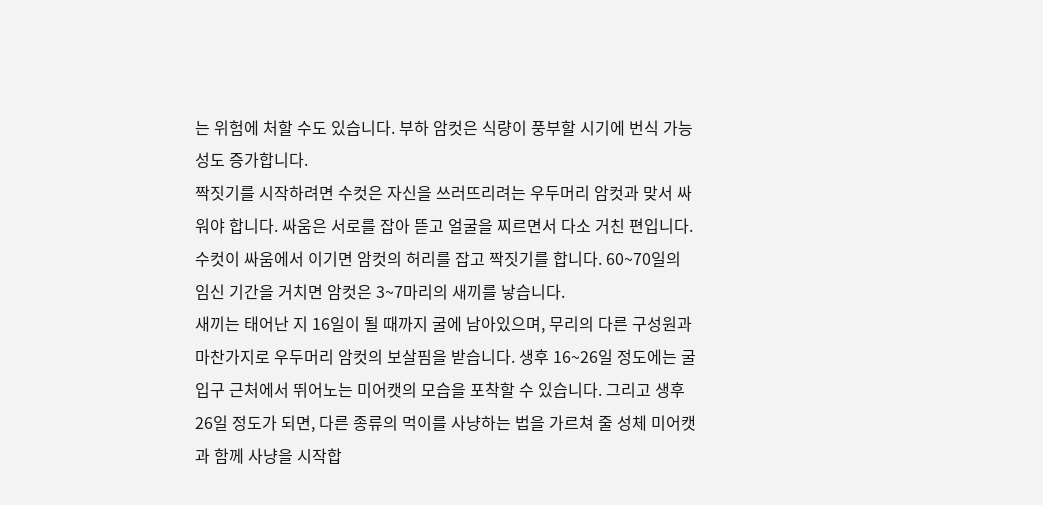는 위험에 처할 수도 있습니다. 부하 암컷은 식량이 풍부할 시기에 번식 가능성도 증가합니다.
짝짓기를 시작하려면 수컷은 자신을 쓰러뜨리려는 우두머리 암컷과 맞서 싸워야 합니다. 싸움은 서로를 잡아 뜯고 얼굴을 찌르면서 다소 거친 편입니다. 수컷이 싸움에서 이기면 암컷의 허리를 잡고 짝짓기를 합니다. 60~70일의 임신 기간을 거치면 암컷은 3~7마리의 새끼를 낳습니다.
새끼는 태어난 지 16일이 될 때까지 굴에 남아있으며, 무리의 다른 구성원과 마찬가지로 우두머리 암컷의 보살핌을 받습니다. 생후 16~26일 정도에는 굴 입구 근처에서 뛰어노는 미어캣의 모습을 포착할 수 있습니다. 그리고 생후 26일 정도가 되면, 다른 종류의 먹이를 사냥하는 법을 가르쳐 줄 성체 미어캣과 함께 사냥을 시작합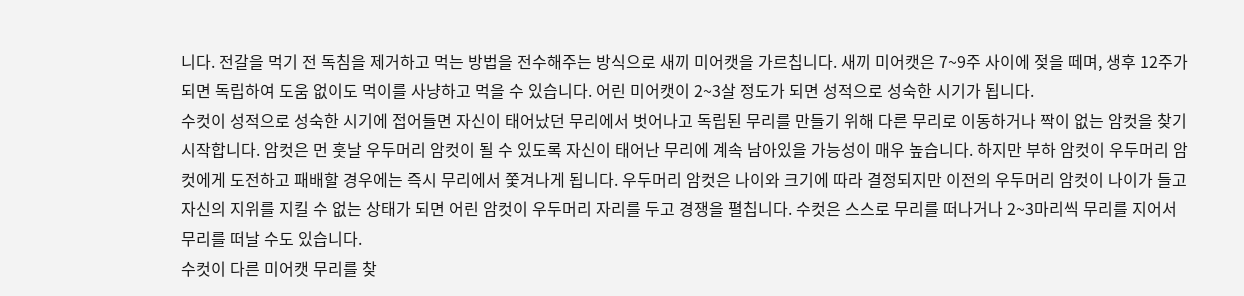니다. 전갈을 먹기 전 독침을 제거하고 먹는 방법을 전수해주는 방식으로 새끼 미어캣을 가르칩니다. 새끼 미어캣은 7~9주 사이에 젖을 떼며, 생후 12주가 되면 독립하여 도움 없이도 먹이를 사냥하고 먹을 수 있습니다. 어린 미어캣이 2~3살 정도가 되면 성적으로 성숙한 시기가 됩니다.
수컷이 성적으로 성숙한 시기에 접어들면 자신이 태어났던 무리에서 벗어나고 독립된 무리를 만들기 위해 다른 무리로 이동하거나 짝이 없는 암컷을 찾기 시작합니다. 암컷은 먼 훗날 우두머리 암컷이 될 수 있도록 자신이 태어난 무리에 계속 남아있을 가능성이 매우 높습니다. 하지만 부하 암컷이 우두머리 암컷에게 도전하고 패배할 경우에는 즉시 무리에서 쫓겨나게 됩니다. 우두머리 암컷은 나이와 크기에 따라 결정되지만 이전의 우두머리 암컷이 나이가 들고 자신의 지위를 지킬 수 없는 상태가 되면 어린 암컷이 우두머리 자리를 두고 경쟁을 펼칩니다. 수컷은 스스로 무리를 떠나거나 2~3마리씩 무리를 지어서 무리를 떠날 수도 있습니다.
수컷이 다른 미어캣 무리를 찾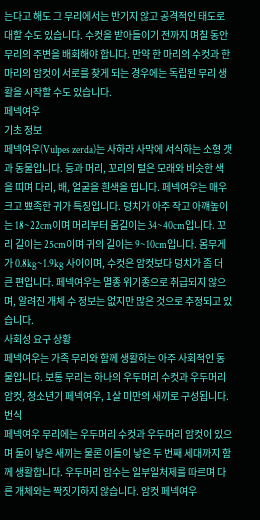는다고 해도 그 무리에서는 반기지 않고 공격적인 태도로 대할 수도 있습니다. 수컷을 받아들이기 전까지 며칠 동안 무리의 주변을 배회해야 합니다. 만약 한 마리의 수컷과 한 마리의 암컷이 서로를 찾게 되는 경우에는 독립된 무리 생활을 시작할 수도 있습니다.
페넥여우
기초 정보
페넥여우(Vulpes zerda)는 사하라 사막에 서식하는 소형 갯과 동물입니다. 등과 머리, 꼬리의 털은 모래와 비슷한 색을 띠며 다리, 배, 얼굴을 흰색을 띱니다. 페넥여우는 매우 크고 뾰족한 귀가 특징입니다. 덩치가 아주 작고 아꺠높이는 18~22cm이며 머리부터 몸길이는 34~40cm입니다. 꼬리 길이는 25cm이며 귀의 길이는 9~10cm입니다. 몸무게가 0.8kg~1.9kg 사이이며, 수컷은 암컷보다 덩치가 좀 더 큰 편입니다. 페넥여우는 멸종 위기종으로 취급되지 않으며, 알려진 개체 수 정보는 없지만 많은 것으로 추정되고 있습니다.
사회성 요구 상황
페넥여우는 가족 무리와 함께 생활하는 아주 사회적인 동물입니다. 보통 무리는 하나의 우두머리 수컷과 우두머리 암컷, 청소년기 페넥여우, 1살 미만의 새끼로 구성됩니다.
번식
페넥여우 무리에는 우두머리 수컷과 우두머리 암컷이 있으며 둘이 낳은 새끼는 물론 이들이 낳은 두 번째 세대까지 함께 생활합니다. 우두머리 암수는 일부일처제를 따르며 다른 개체와는 짝짓기하지 않습니다. 암컷 페넥여우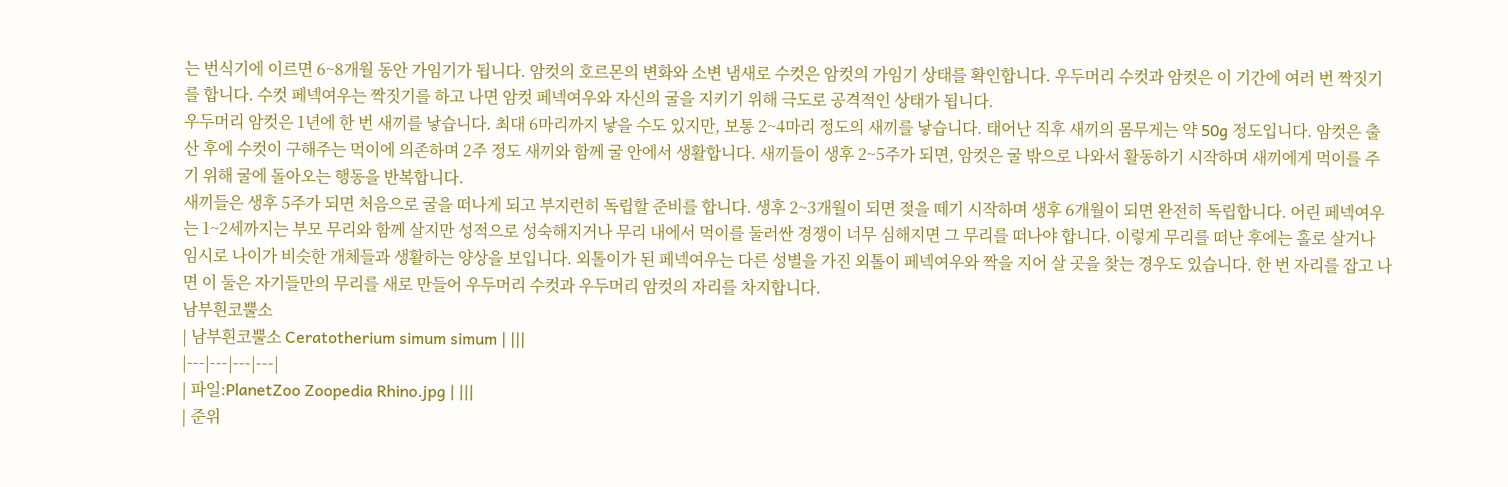는 번식기에 이르면 6~8개월 동안 가임기가 됩니다. 암컷의 호르몬의 변화와 소변 냄새로 수컷은 암컷의 가임기 상태를 확인합니다. 우두머리 수컷과 암컷은 이 기간에 여러 번 짝짓기를 합니다. 수컷 페넥여우는 짝짓기를 하고 나면 암컷 페넥여우와 자신의 굴을 지키기 위해 극도로 공격적인 상태가 됩니다.
우두머리 암컷은 1년에 한 번 새끼를 낳습니다. 최대 6마리까지 낳을 수도 있지만, 보통 2~4마리 정도의 새끼를 낳습니다. 태어난 직후 새끼의 몸무게는 약 50g 정도입니다. 암컷은 출산 후에 수컷이 구해주는 먹이에 의존하며 2주 정도 새끼와 함께 굴 안에서 생활합니다. 새끼들이 생후 2~5주가 되면, 암컷은 굴 밖으로 나와서 활동하기 시작하며 새끼에게 먹이를 주기 위해 굴에 돌아오는 행동을 반복합니다.
새끼들은 생후 5주가 되면 처음으로 굴을 떠나게 되고 부지런히 독립할 준비를 합니다. 생후 2~3개월이 되면 젖을 떼기 시작하며 생후 6개월이 되면 완전히 독립합니다. 어린 페넥여우는 1~2세까지는 부모 무리와 함께 살지만 성적으로 성숙해지거나 무리 내에서 먹이를 둘러싼 경쟁이 너무 심해지면 그 무리를 떠나야 합니다. 이렇게 무리를 떠난 후에는 홀로 살거나 임시로 나이가 비슷한 개체들과 생활하는 양상을 보입니다. 외톨이가 된 페넥여우는 다른 성별을 가진 외톨이 페넥여우와 짝을 지어 살 곳을 찾는 경우도 있습니다. 한 번 자리를 잡고 나면 이 둘은 자기들만의 무리를 새로 만들어 우두머리 수컷과 우두머리 암컷의 자리를 차지합니다.
남부흰코뿔소
| 남부흰코뿔소 Ceratotherium simum simum | |||
|---|---|---|---|
| 파일:PlanetZoo Zoopedia Rhino.jpg | |||
| 준위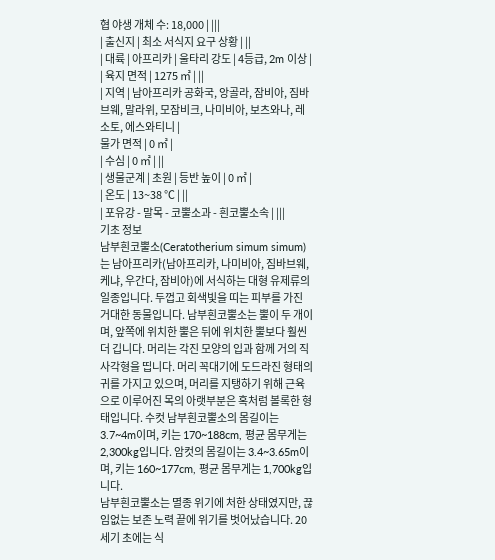협 야생 개체 수: 18,000 | |||
| 출신지 | 최소 서식지 요구 상황 | ||
| 대륙 | 아프리카 | 울타리 강도 | 4등급, 2m 이상 |
| 육지 면적 | 1275 ㎡ | ||
| 지역 | 남아프리카 공화국, 앙골라, 잠비아, 짐바브웨, 말라위, 모잠비크, 나미비아, 보츠와나, 레소토, 에스와티니 |
물가 면적 | 0 ㎡ |
| 수심 | 0 ㎡ | ||
| 생물군계 | 초원 | 등반 높이 | 0 ㎡ |
| 온도 | 13~38 ℃ | ||
| 포유강 - 말목 - 코뿔소과 - 흰코뿔소속 | |||
기초 정보
남부흰코뿔소(Ceratotherium simum simum)는 남아프리카(남아프리카, 나미비아, 짐바브웨, 케냐, 우간다, 잠비아)에 서식하는 대형 유제류의 일종입니다. 두껍고 회색빛을 띠는 피부를 가진 거대한 동물입니다. 남부흰코뿔소는 뿔이 두 개이며, 앞쪽에 위치한 뿔은 뒤에 위치한 뿔보다 훨씬 더 깁니다. 머리는 각진 모양의 입과 함께 거의 직사각형을 띱니다. 머리 꼭대기에 도드라진 형태의 귀를 가지고 있으며, 머리를 지탱하기 위해 근육으로 이루어진 목의 아랫부분은 혹처럼 볼록한 형태입니다. 수컷 남부흰코뿔소의 몸길이는 3.7~4m이며, 키는 170~188cm, 평균 몸무게는 2,300kg입니다. 암컷의 몸길이는 3.4~3.65m이며, 키는 160~177cm, 평균 몸무게는 1,700kg입니다.
남부흰코뿔소는 멸종 위기에 처한 상태였지만, 끊임없는 보존 노력 끝에 위기를 벗어났습니다. 20세기 초에는 식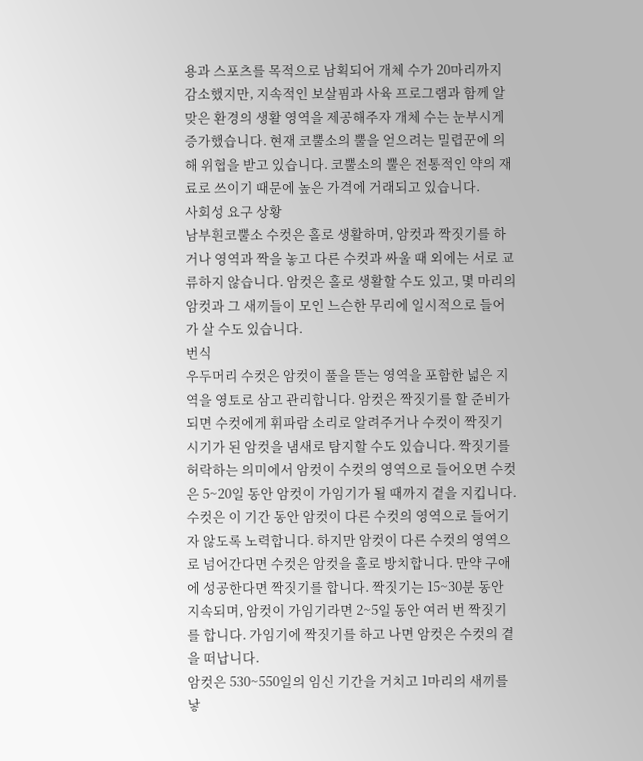용과 스포츠를 목적으로 남획되어 개체 수가 20마리까지 감소했지만, 지속적인 보살핌과 사육 프로그램과 함께 알맞은 환경의 생활 영역을 제공해주자 개체 수는 눈부시게 증가했습니다. 현재 코뿔소의 뿔을 얻으려는 밀렵꾼에 의해 위협을 받고 있습니다. 코뿔소의 뿔은 전통적인 약의 재료로 쓰이기 때문에 높은 가격에 거래되고 있습니다.
사회성 요구 상황
남부흰코뿔소 수컷은 홀로 생활하며, 암컷과 짝짓기를 하거나 영역과 짝을 놓고 다른 수컷과 싸울 때 외에는 서로 교류하지 않습니다. 암컷은 홀로 생활할 수도 있고, 몇 마리의 암컷과 그 새끼들이 모인 느슨한 무리에 일시적으로 들어가 살 수도 있습니다.
번식
우두머리 수컷은 암컷이 풀을 뜯는 영역을 포함한 넓은 지역을 영토로 삼고 관리합니다. 암컷은 짝짓기를 할 준비가 되면 수컷에게 휘파람 소리로 알려주거나 수컷이 짝짓기 시기가 된 암컷을 냄새로 탐지할 수도 있습니다. 짝짓기를 허락하는 의미에서 암컷이 수컷의 영역으로 들어오면 수컷은 5~20일 동안 암컷이 가임기가 될 때까지 곁을 지킵니다. 수컷은 이 기간 동안 암컷이 다른 수컷의 영역으로 들어기자 않도록 노력합니다. 하지만 암컷이 다른 수컷의 영역으로 넘어간다면 수컷은 암컷을 홀로 방치합니다. 만약 구애에 성공한다면 짝짓기를 합니다. 짝짓기는 15~30분 동안 지속되며, 암컷이 가임기라면 2~5일 동안 여러 번 짝짓기를 합니다. 가임기에 짝짓기를 하고 나면 암컷은 수컷의 곁을 떠납니다.
암컷은 530~550일의 임신 기간을 거치고 1마리의 새끼를 낳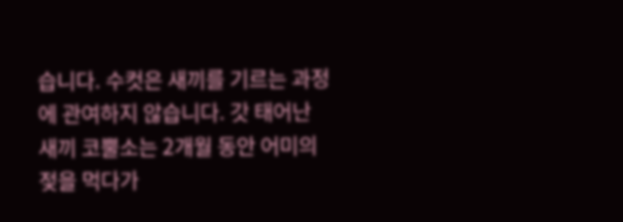습니다. 수컷은 새끼를 기르는 과정에 관여하지 않습니다. 갓 태어난 새끼 코뿔소는 2개월 동안 어미의 젖을 먹다가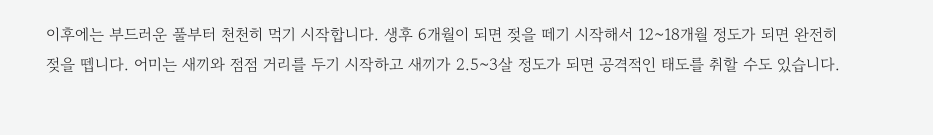이후에는 부드러운 풀부터 천천히 먹기 시작합니다. 생후 6개월이 되면 젖을 떼기 시작해서 12~18개월 정도가 되면 완전히 젖을 뗍니다. 어미는 새끼와 점점 거리를 두기 시작하고 새끼가 2.5~3살 정도가 되면 공격적인 태도를 취할 수도 있습니다.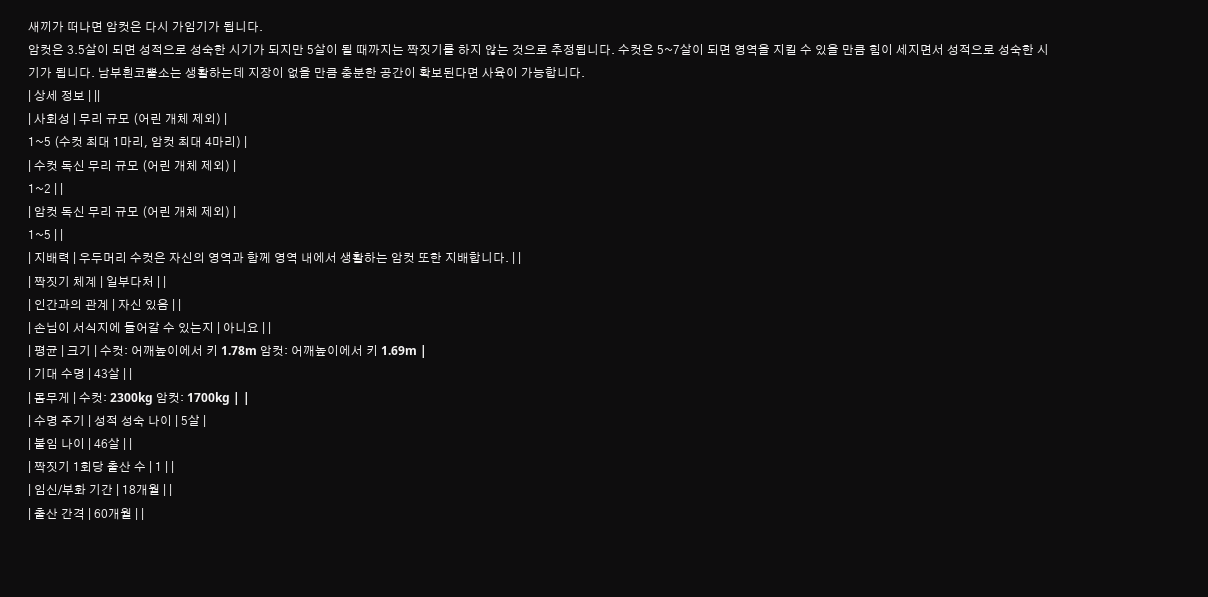새끼가 떠나면 암컷은 다시 가임기가 됩니다.
암컷은 3.5살이 되면 성적으로 성숙한 시기가 되지만 5살이 될 때까지는 짝짓기를 하지 않는 것으로 추정됩니다. 수컷은 5~7살이 되면 영역을 지킬 수 있을 만큼 힘이 세지면서 성적으로 성숙한 시기가 됩니다. 남부흰코뿔소는 생활하는데 지장이 없을 만큼 충분한 공간이 확보된다면 사육이 가능합니다.
| 상세 정보 | ||
| 사회성 | 무리 규모 (어린 개체 제외) |
1~5 (수컷 최대 1마리, 암컷 최대 4마리) |
| 수컷 독신 무리 규모 (어린 개체 제외) |
1~2 | |
| 암컷 독신 무리 규모 (어린 개체 제외) |
1~5 | |
| 지배력 | 우두머리 수컷은 자신의 영역과 함께 영역 내에서 생활하는 암컷 또한 지배합니다. | |
| 짝짓기 체계 | 일부다처 | |
| 인간과의 관계 | 자신 있음 | |
| 손님이 서식지에 들어갈 수 있는지 | 아니요 | |
| 평균 | 크기 | 수컷: 어깨높이에서 키 1.78m 암컷: 어깨높이에서 키 1.69m |
| 기대 수명 | 43살 | |
| 몸무게 | 수컷: 2300kg 암컷: 1700kg | |
| 수명 주기 | 성적 성숙 나이 | 5살 |
| 불임 나이 | 46살 | |
| 짝짓기 1회당 출산 수 | 1 | |
| 임신/부화 기간 | 18개월 | |
| 출산 간격 | 60개월 | |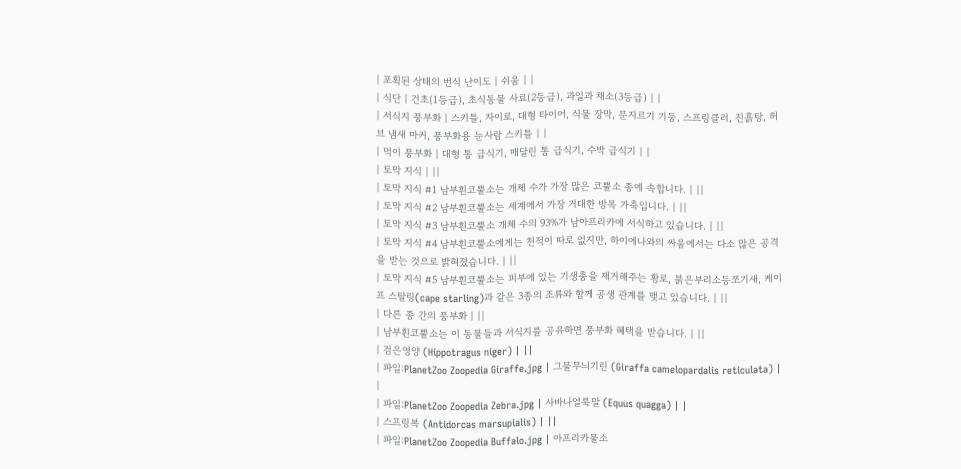| 포획된 상태의 번식 난이도 | 쉬움 | |
| 식단 | 건초(1등급), 초식동물 사료(2등급), 과일과 채소(3등급) | |
| 서식지 풍부화 | 스키틀, 자이로, 대형 타이어, 식물 장막, 문지르기 기둥, 스프링클러, 진흙탕, 허브 냄새 마커, 풍부화용 눈사람 스키틀 | |
| 먹이 풍부화 | 대형 통 급식기, 매달린 통 급식기, 수박 급식기 | |
| 토막 지식 | ||
| 토막 지식 #1 남부흰코뿔소는 개체 수가 가장 많은 코뿔소 종에 속합니다. | ||
| 토막 지식 #2 남부흰코뿔소는 세계에서 가장 거대한 방목 가축입니다. | ||
| 토막 지식 #3 남부흰코뿔소 개체 수의 93%가 남아프리카에 서식하고 있습니다. | ||
| 토막 지식 #4 남부흰코뿔소에게는 천적이 따로 없지만, 하이에나와의 싸움에서는 다소 많은 공격을 받는 것으로 밝혀졌습니다. | ||
| 토막 지식 #5 남부흰코뿔소는 피부에 있는 기생충을 제거해주는 황로, 붉은부리소등쪼기새, 케이프 스탈링(cape starling)과 같은 3종의 조류와 함께 공생 관계를 맺고 있습니다. | ||
| 다른 종 간의 풍부화 | ||
| 남부휜코뿔소는 이 동물들과 서식지를 공유하면 풍부화 혜택을 받습니다. | ||
| 검은영양 (Hippotragus niger) | ||
| 파일:PlanetZoo Zoopedia Giraffe.jpg | 그물무늬기린 (Giraffa camelopardalis reticulata) | |
| 파일:PlanetZoo Zoopedia Zebra.jpg | 사바나얼룩말 (Equus quagga) | |
| 스프링복 (Antidorcas marsupialis) | ||
| 파일:PlanetZoo Zoopedia Buffalo.jpg | 아프리카물소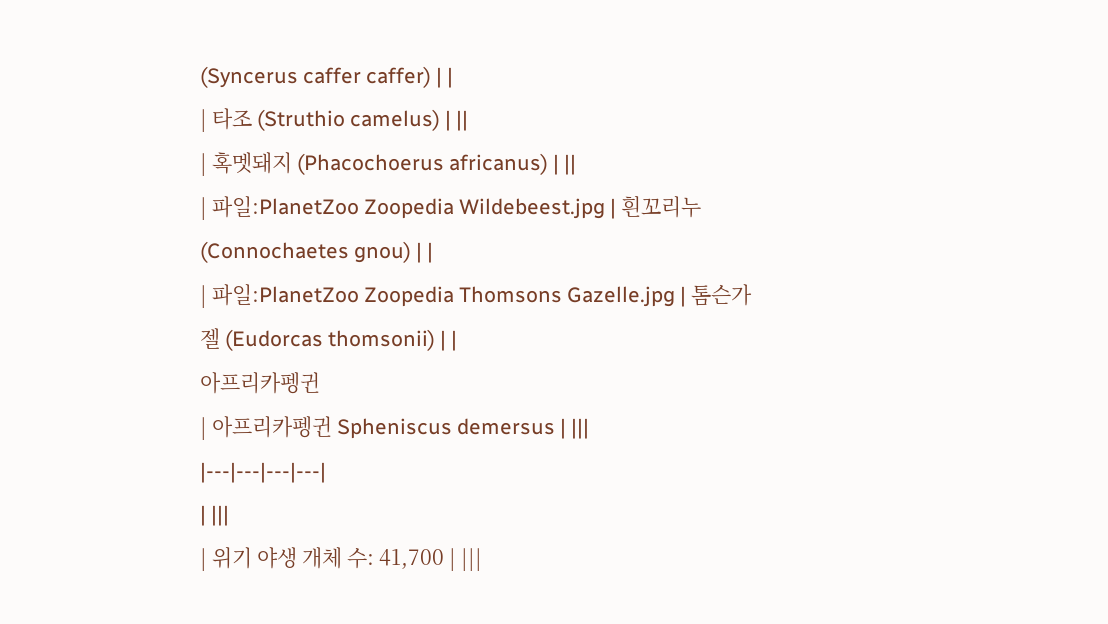(Syncerus caffer caffer) | |
| 타조 (Struthio camelus) | ||
| 혹멧돼지 (Phacochoerus africanus) | ||
| 파일:PlanetZoo Zoopedia Wildebeest.jpg | 흰꼬리누 (Connochaetes gnou) | |
| 파일:PlanetZoo Zoopedia Thomsons Gazelle.jpg | 톰슨가젤 (Eudorcas thomsonii) | |
아프리카펭귄
| 아프리카펭귄 Spheniscus demersus | |||
|---|---|---|---|
| |||
| 위기 야생 개체 수: 41,700 | |||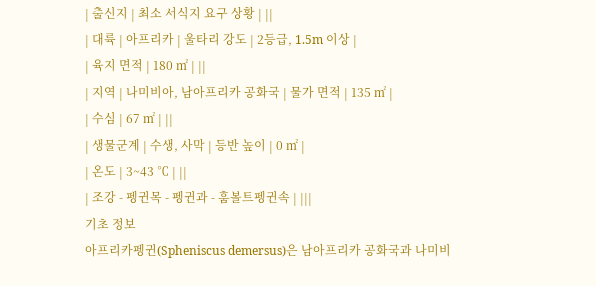| 출신지 | 최소 서식지 요구 상황 | ||
| 대륙 | 아프리카 | 울타리 강도 | 2등급, 1.5m 이상 |
| 육지 면적 | 180 ㎡ | ||
| 지역 | 나미비아, 남아프리카 공화국 | 물가 면적 | 135 ㎡ |
| 수심 | 67 ㎡ | ||
| 생물군계 | 수생, 사막 | 등반 높이 | 0 ㎡ |
| 온도 | 3~43 ℃ | ||
| 조강 - 펭귄목 - 펭귄과 - 훔볼트펭귄속 | |||
기초 정보
아프리카펭귄(Spheniscus demersus)은 남아프리카 공화국과 나미비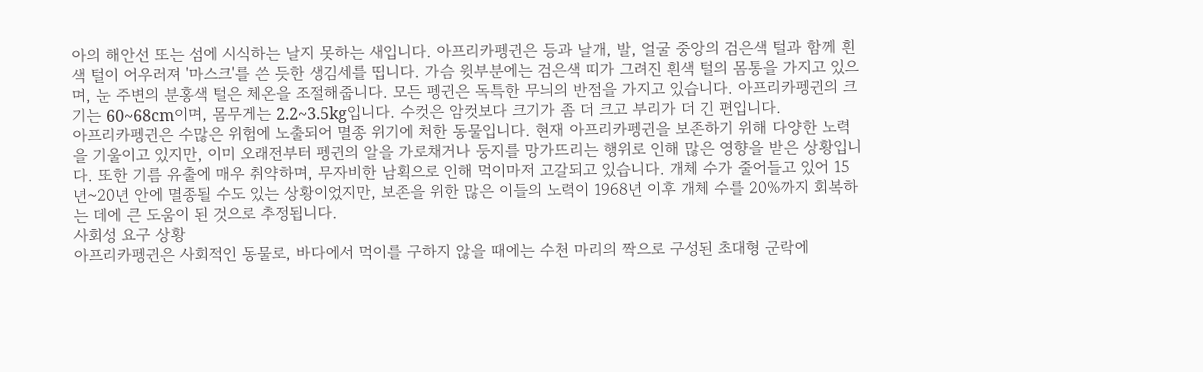아의 해안선 또는 섬에 시식하는 날지 못하는 새입니다. 아프리카펭귄은 등과 날개, 발, 얼굴 중앙의 검은색 털과 함께 흰색 털이 어우러져 '마스크'를 쓴 듯한 생김세를 띱니다. 가슴 윗부분에는 검은색 띠가 그려진 흰색 털의 몸통을 가지고 있으며, 눈 주변의 분홍색 털은 체온을 조절해줍니다. 모든 펭귄은 독특한 무늬의 반점을 가지고 있습니다. 아프리카펭귄의 크기는 60~68cm이며, 몸무게는 2.2~3.5kg입니다. 수컷은 암컷보다 크기가 좀 더 크고 부리가 더 긴 편입니다.
아프리카펭귄은 수많은 위험에 노출되어 멸종 위기에 처한 동물입니다. 현재 아프리카펭귄을 보존하기 위해 다양한 노력을 기울이고 있지만, 이미 오래전부터 펭귄의 알을 가로채거나 둥지를 망가뜨리는 행위로 인해 많은 영향을 받은 상황입니다. 또한 기름 유출에 매우 취약하며, 무자비한 남획으로 인해 먹이마저 고갈되고 있습니다. 개체 수가 줄어들고 있어 15년~20년 안에 멸종될 수도 있는 상황이었지만, 보존을 위한 많은 이들의 노력이 1968년 이후 개체 수를 20%까지 회복하는 데에 큰 도움이 된 것으로 추정됩니다.
사회성 요구 상황
아프리카펭귄은 사회적인 동물로, 바다에서 먹이를 구하지 않을 때에는 수천 마리의 짝으로 구성된 초대형 군락에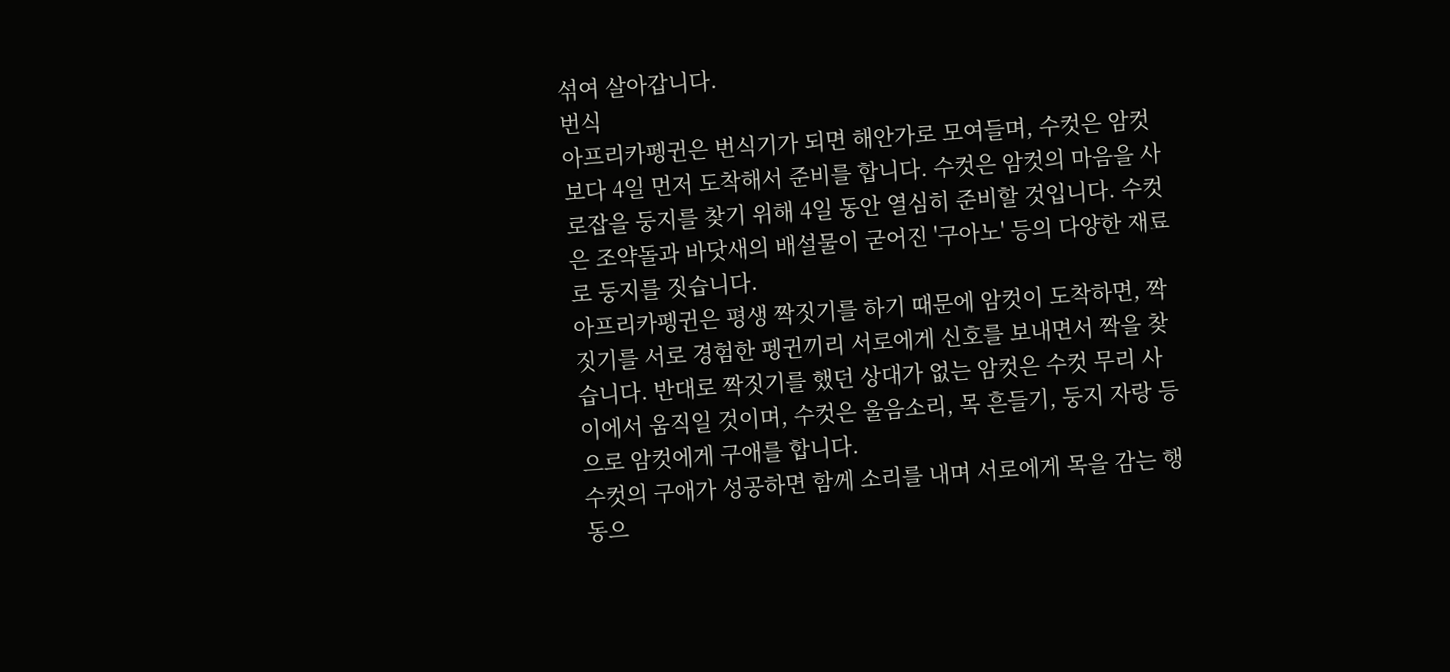섞여 살아갑니다.
번식
아프리카펭귄은 번식기가 되면 해안가로 모여들며, 수컷은 암컷보다 4일 먼저 도착해서 준비를 합니다. 수컷은 암컷의 마음을 사로잡을 둥지를 찾기 위해 4일 동안 열심히 준비할 것입니다. 수컷은 조약돌과 바닷새의 배설물이 굳어진 '구아노' 등의 다양한 재료로 둥지를 짓습니다.
아프리카펭귄은 평생 짝짓기를 하기 때문에 암컷이 도착하면, 짝짓기를 서로 경험한 펭귄끼리 서로에게 신호를 보내면서 짝을 찾습니다. 반대로 짝짓기를 했던 상대가 없는 암컷은 수컷 무리 사이에서 움직일 것이며, 수컷은 울음소리, 목 흔들기, 둥지 자랑 등으로 암컷에게 구애를 합니다.
수컷의 구애가 성공하면 함께 소리를 내며 서로에게 목을 감는 행동으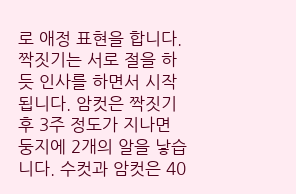로 애정 표현을 합니다. 짝짓기는 서로 절을 하듯 인사를 하면서 시작됩니다. 암컷은 짝짓기 후 3주 정도가 지나면 둥지에 2개의 알을 낳습니다. 수컷과 암컷은 40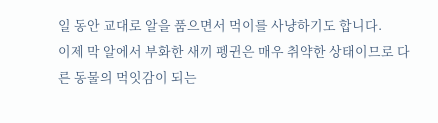일 동안 교대로 알을 품으면서 먹이를 사냥하기도 합니다.
이제 막 알에서 부화한 새끼 펭귄은 매우 취약한 상태이므로 다른 동물의 먹잇감이 되는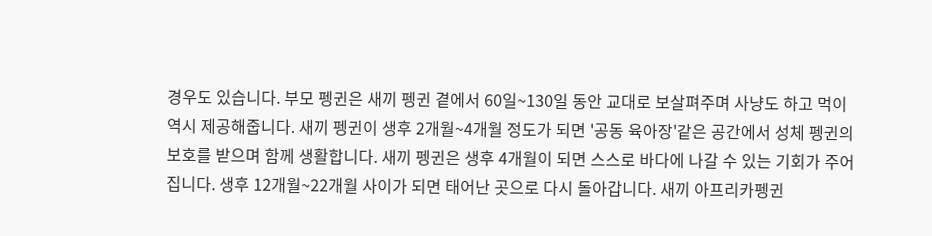경우도 있습니다. 부모 펭귄은 새끼 펭귄 곁에서 60일~130일 동안 교대로 보살펴주며 사냥도 하고 먹이 역시 제공해줍니다. 새끼 펭귄이 생후 2개월~4개월 정도가 되면 '공동 육아장'같은 공간에서 성체 펭귄의 보호를 받으며 함께 생활합니다. 새끼 펭귄은 생후 4개월이 되면 스스로 바다에 나갈 수 있는 기회가 주어집니다. 생후 12개월~22개월 사이가 되면 태어난 곳으로 다시 돌아갑니다. 새끼 아프리카펭귄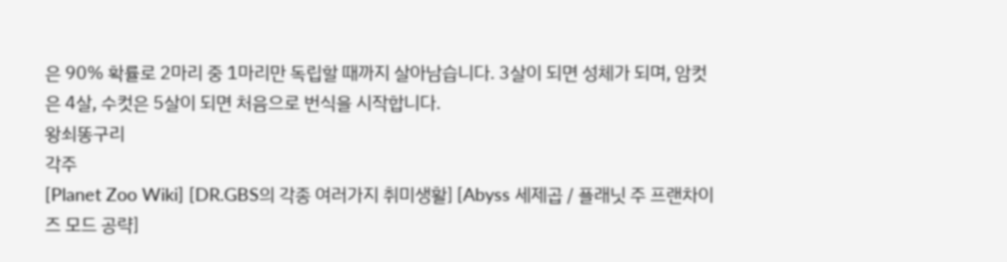은 90% 확률로 2마리 중 1마리만 독립할 때까지 살아남습니다. 3살이 되면 성체가 되며, 암컷은 4살, 수컷은 5살이 되면 처음으로 번식을 시작합니다.
왕쇠똥구리
각주
[Planet Zoo Wiki] [DR.GBS의 각종 여러가지 취미생활] [Abyss 세제곱 / 플래닛 주 프랜차이즈 모드 공략]